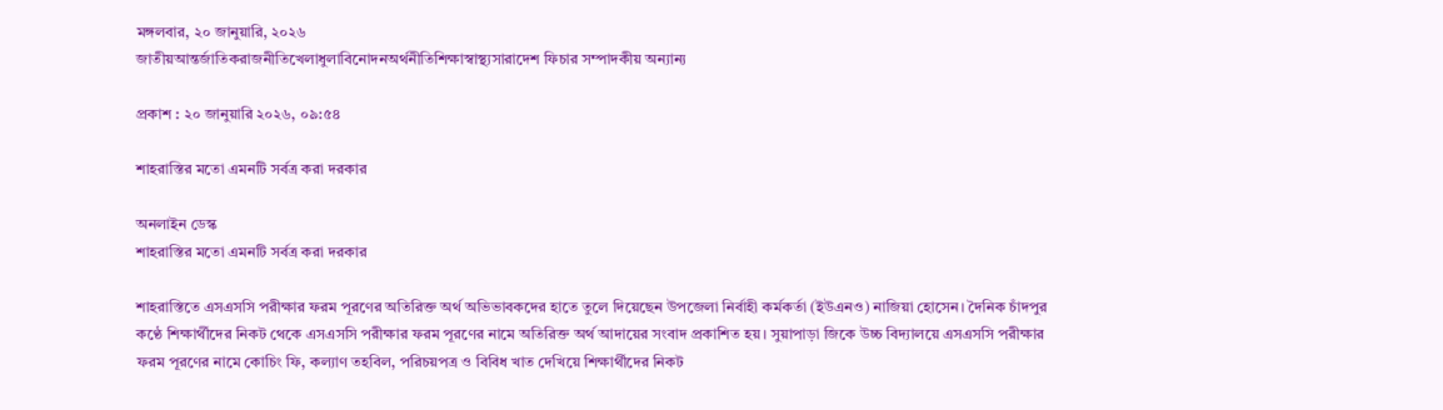মঙ্গলবার, ২০ জানুয়ারি, ২০২৬
জাতীয়আন্তর্জাতিকরাজনীতিখেলাধুলাবিনোদনঅর্থনীতিশিক্ষাস্বাস্থ্যসারাদেশ ফিচার সম্পাদকীয় অন্যান্য

প্রকাশ : ২০ জানুয়ারি ২০২৬, ০৯:৫৪

শাহরাস্তির মতো এমনটি সর্বত্র করা দরকার

অনলাইন ডেস্ক
শাহরাস্তির মতো এমনটি সর্বত্র করা দরকার

শাহরাস্তিতে এসএসসি পরীক্ষার ফরম পূরণের অতিরিক্ত অর্থ অভিভাবকদের হাতে তুলে দিয়েছেন উপজেলা নির্বাহী কর্মকর্তা (ইউএনও) নাজিয়া হোসেন। দৈনিক চাঁদপুর কণ্ঠে শিক্ষার্থীদের নিকট থেকে এসএসসি পরীক্ষার ফরম পূরণের নামে অতিরিক্ত অর্থ আদায়ের সংবাদ প্রকাশিত হয়। সুয়াপাড়া জিকে উচ্চ বিদ্যালয়ে এসএসসি পরীক্ষার ফরম পূরণের নামে কোচিং ফি, কল্যাণ তহবিল, পরিচয়পত্র ও বিবিধ খাত দেখিয়ে শিক্ষার্থীদের নিকট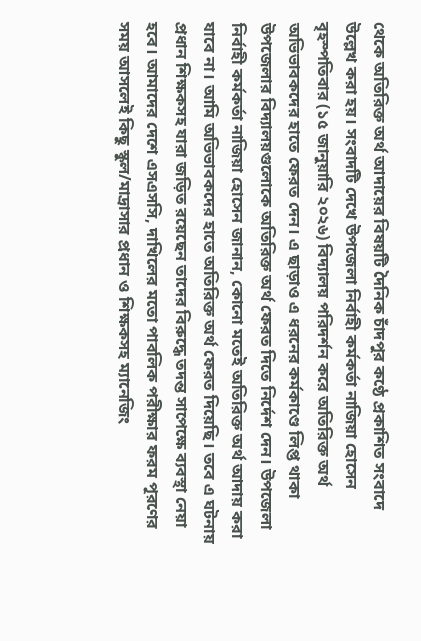থেকে অতিরিক্ত অর্থ আদায়ের বিষয়টি দৈনিক চাঁদপুর কণ্ঠে প্রকাশিত সংবাদে উল্লেখ করা হয়। সংবাদটি দেখে উপজেলা নির্বাহী কর্মকর্তা নাজিয়া হোসেন বৃহস্পতিবার (১৫ জানুয়ারি ২০২৬) বিদ্যালয় পরিদর্শন করে অতিরিক্ত অর্থ অভিভাবকদের হাতে ফেরত দেন। এ ছাড়াও এ ধরনের কর্মকাণ্ডে লিপ্ত থাকা উপজেলার বিদ্যালয়গুলোকে অতিরিক্ত অর্থ ফেরত দিতে নির্দেশ দেন। উপজেলা নির্বাহী কর্মকর্তা নাজিয়া হোসেন জানান, কোনো মতেই অতিরিক্ত অর্থ আদায় করা যাবে না। আমি অভিভাবকদের হাতে অতিরিক্ত অর্থ ফেরত দিয়েছি। তবে এ ঘটনায় প্রধান শিক্ষকসহ যারা জড়িত রয়েছেন তাদের বিরুদ্ধে তদন্ত সাপেক্ষে ব্যবস্থা নেয়া হবে। আমাদের দেশে এসএসসি, দাখিলের মতো পাবলিক পরীক্ষার ফরম পূরণের সময় আসলেই কিছু স্কুল/মাদ্রাসার প্রধান ও শিক্ষকসহ ম্যানেজিং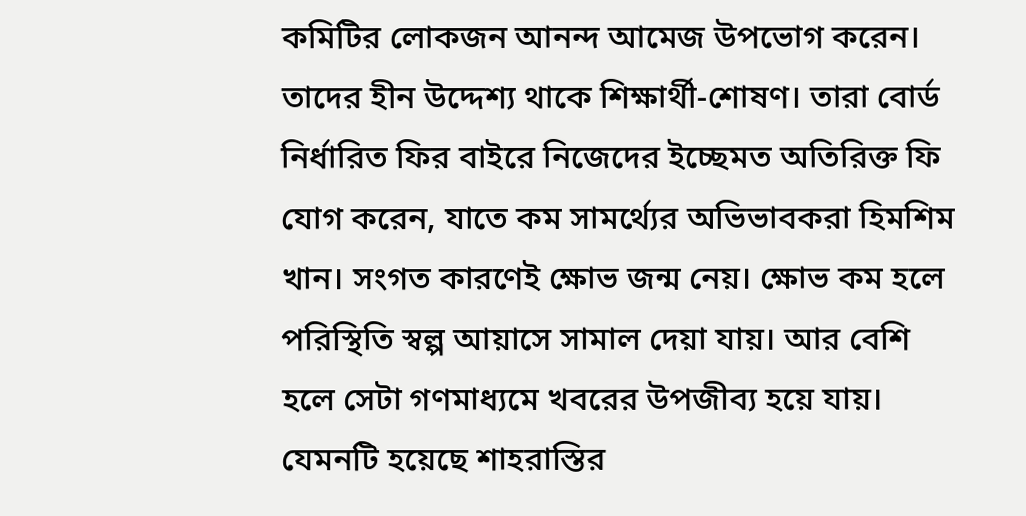কমিটির লোকজন আনন্দ আমেজ উপভোগ করেন। তাদের হীন উদ্দেশ্য থাকে শিক্ষার্থী-শোষণ। তারা বোর্ড নির্ধারিত ফির বাইরে নিজেদের ইচ্ছেমত অতিরিক্ত ফি যোগ করেন, যাতে কম সামর্থ্যের অভিভাবকরা হিমশিম খান। সংগত কারণেই ক্ষোভ জন্ম নেয়। ক্ষোভ কম হলে পরিস্থিতি স্বল্প আয়াসে সামাল দেয়া যায়। আর বেশি হলে সেটা গণমাধ্যমে খবরের উপজীব্য হয়ে যায়। যেমনটি হয়েছে শাহরাস্তির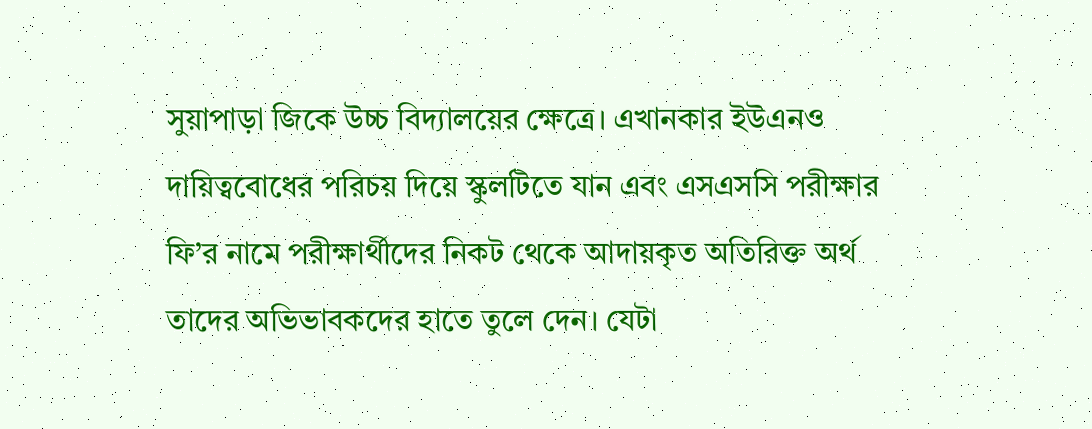সুয়াপাড়া জিকে উচ্চ বিদ্যালয়ের ক্ষেত্রে। এখানকার ইউএনও দায়িত্ববোধের পরিচয় দিয়ে স্কুলটিতে যান এবং এসএসসি পরীক্ষার ফি’র নামে পরীক্ষার্থীদের নিকট থেকে আদায়কৃত অতিরিক্ত অর্থ তাদের অভিভাবকদের হাতে তুলে দেন। যেটা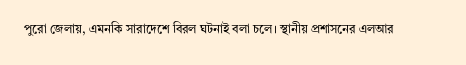পুরো জেলায়, এমনকি সারাদেশে বিরল ঘটনাই বলা চলে। স্থানীয় প্রশাসনের এলআর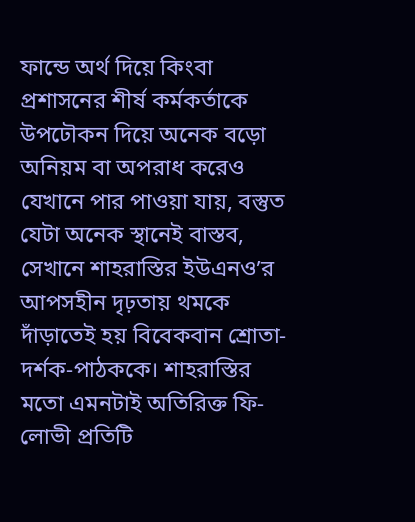ফান্ডে অর্থ দিয়ে কিংবা প্রশাসনের শীর্ষ কর্মকর্তাকে উপঢৌকন দিয়ে অনেক বড়ো অনিয়ম বা অপরাধ করেও যেখানে পার পাওয়া যায়, বস্তুত যেটা অনেক স্থানেই বাস্তব, সেখানে শাহরাস্তির ইউএনও’র আপসহীন দৃঢ়তায় থমকে দাঁড়াতেই হয় বিবেকবান শ্রোতা-দর্শক-পাঠককে। শাহরাস্তির মতো এমনটাই অতিরিক্ত ফি-লোভী প্রতিটি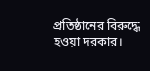প্রতিষ্ঠানের বিরুদ্ধে হওয়া দরকার।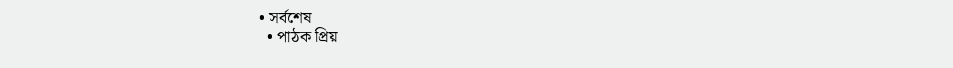• সর্বশেষ
  • পাঠক প্রিয়